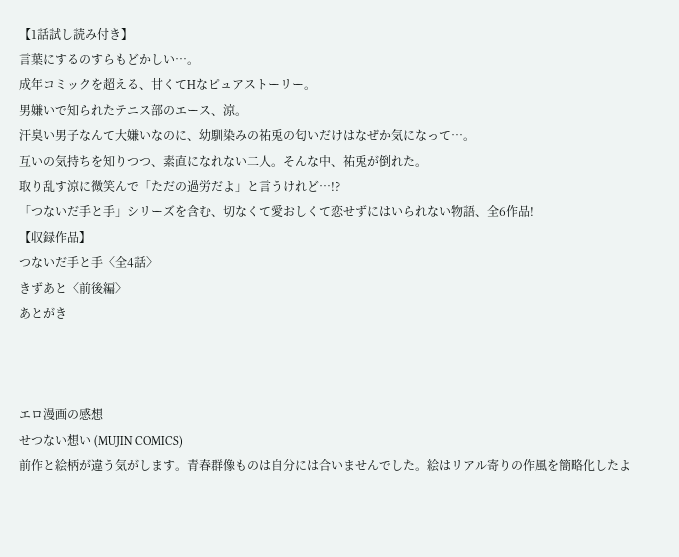【1話試し読み付き】
言葉にするのすらもどかしい…。
成年コミックを超える、甘くてHなピュアストーリー。
男嫌いで知られたテニス部のエース、涼。
汗臭い男子なんて大嫌いなのに、幼馴染みの祐兎の匂いだけはなぜか気になって…。
互いの気持ちを知りつつ、素直になれない二人。そんな中、祐兎が倒れた。
取り乱す涼に微笑んで「ただの過労だよ」と言うけれど…!?
「つないだ手と手」シリーズを含む、切なくて愛おしくて恋せずにはいられない物語、全6作品!
【収録作品】
つないだ手と手〈全4話〉
きずあと〈前後編〉
あとがき



エロ漫画の感想
せつない想い (MUJIN COMICS)
前作と絵柄が違う気がします。青春群像ものは自分には合いませんでした。絵はリアル寄りの作風を簡略化したよ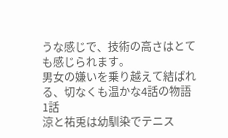うな感じで、技術の高さはとても感じられます。
男女の嫌いを乗り越えて結ばれる、切なくも温かな4話の物語
1話
涼と祐兎は幼馴染でテニス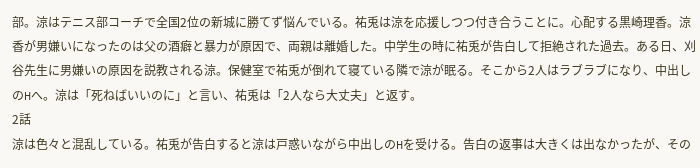部。涼はテニス部コーチで全国2位の新城に勝てず悩んでいる。祐兎は涼を応援しつつ付き合うことに。心配する黒崎理香。涼香が男嫌いになったのは父の酒癖と暴力が原因で、両親は離婚した。中学生の時に祐兎が告白して拒絶された過去。ある日、刈谷先生に男嫌いの原因を説教される涼。保健室で祐兎が倒れて寝ている隣で涼が眠る。そこから2人はラブラブになり、中出しのHへ。涼は「死ねばいいのに」と言い、祐兎は「2人なら大丈夫」と返す。
2話
涼は色々と混乱している。祐兎が告白すると涼は戸惑いながら中出しのHを受ける。告白の返事は大きくは出なかったが、その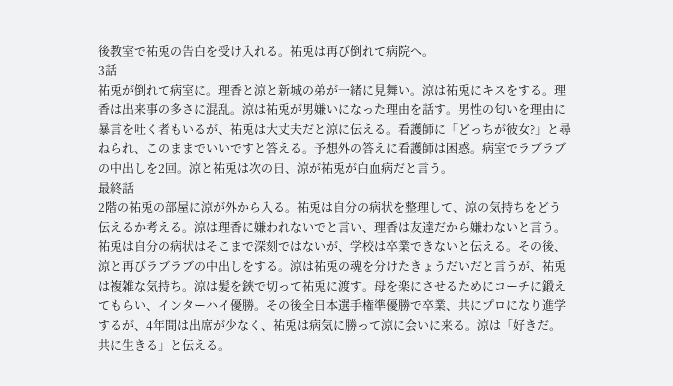後教室で祐兎の告白を受け入れる。祐兎は再び倒れて病院へ。
3話
祐兎が倒れて病室に。理香と涼と新城の弟が一緒に見舞い。涼は祐兎にキスをする。理香は出来事の多さに混乱。涼は祐兎が男嫌いになった理由を話す。男性の匂いを理由に暴言を吐く者もいるが、祐兎は大丈夫だと涼に伝える。看護師に「どっちが彼女?」と尋ねられ、このままでいいですと答える。予想外の答えに看護師は困惑。病室でラブラブの中出しを2回。涼と祐兎は次の日、涼が祐兎が白血病だと言う。
最終話
2階の祐兎の部屋に涼が外から入る。祐兎は自分の病状を整理して、涼の気持ちをどう伝えるか考える。涼は理香に嫌われないでと言い、理香は友達だから嫌わないと言う。祐兎は自分の病状はそこまで深刻ではないが、学校は卒業できないと伝える。その後、涼と再びラブラブの中出しをする。涼は祐兎の魂を分けたきょうだいだと言うが、祐兎は複雑な気持ち。涼は髪を鋏で切って祐兎に渡す。母を楽にさせるためにコーチに鍛えてもらい、インターハイ優勝。その後全日本選手権準優勝で卒業、共にプロになり進学するが、4年間は出席が少なく、祐兎は病気に勝って涼に会いに来る。涼は「好きだ。共に生きる」と伝える。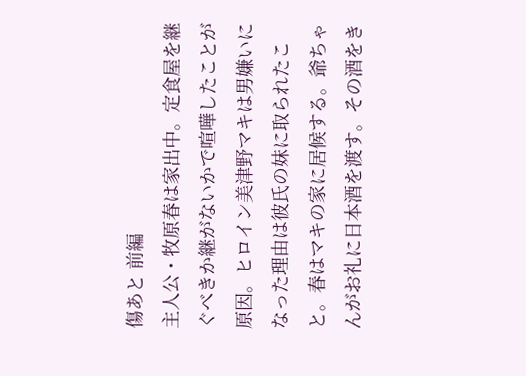傷あと 前編
主人公・牧原春は家出中。定食屋を継ぐべきか継がないかで喧嘩したことが原因。ヒロイン美津野マキは男嫌いになった理由は彼氏の妹に取られたこと。春はマキの家に居候する。爺ちゃんがお礼に日本酒を渡す。その酒をき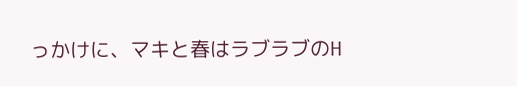っかけに、マキと春はラブラブのH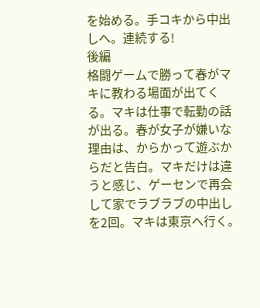を始める。手コキから中出しへ。連続する!
後編
格闘ゲームで勝って春がマキに教わる場面が出てくる。マキは仕事で転勤の話が出る。春が女子が嫌いな理由は、からかって遊ぶからだと告白。マキだけは違うと感じ、ゲーセンで再会して家でラブラブの中出しを2回。マキは東京へ行く。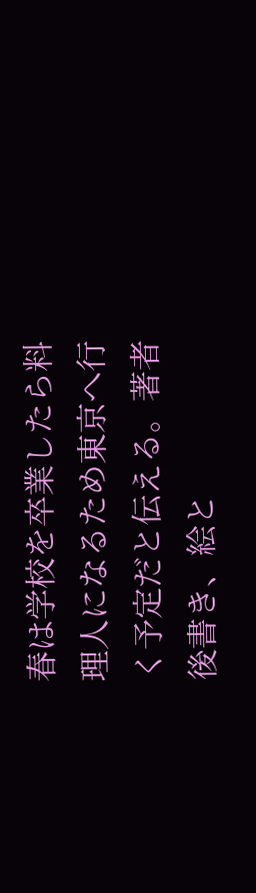春は学校を卒業したら料理人になるため東京へ行く予定だと伝える。著者後書き、絵と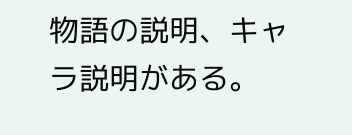物語の説明、キャラ説明がある。